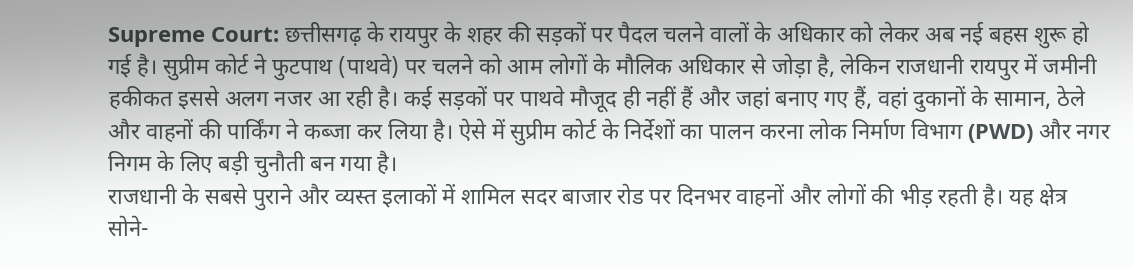Supreme Court: छत्तीसगढ़ के रायपुर के शहर की सड़कों पर पैदल चलने वालों के अधिकार को लेकर अब नई बहस शुरू हो गई है। सुप्रीम कोर्ट ने फुटपाथ (पाथवे) पर चलने को आम लोगों के मौलिक अधिकार से जोड़ा है, लेकिन राजधानी रायपुर में जमीनी हकीकत इससे अलग नजर आ रही है। कई सड़कों पर पाथवे मौजूद ही नहीं हैं और जहां बनाए गए हैं, वहां दुकानों के सामान, ठेले और वाहनों की पार्किंग ने कब्जा कर लिया है। ऐसे में सुप्रीम कोर्ट के निर्देशों का पालन करना लोक निर्माण विभाग (PWD) और नगर निगम के लिए बड़ी चुनौती बन गया है।
राजधानी के सबसे पुराने और व्यस्त इलाकों में शामिल सदर बाजार रोड पर दिनभर वाहनों और लोगों की भीड़ रहती है। यह क्षेत्र सोने-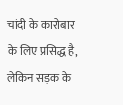चांदी के कारोबार के लिए प्रसिद्ध है, लेकिन सड़क के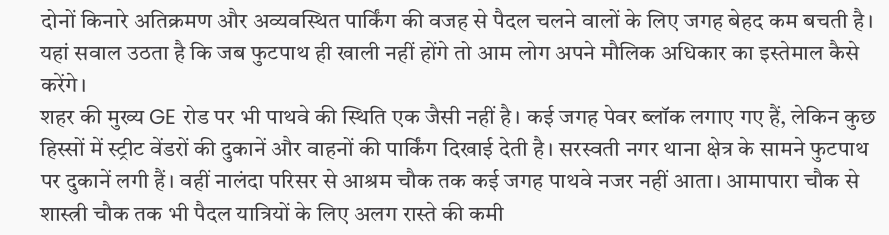दोनों किनारे अतिक्रमण और अव्यवस्थित पार्किंग की वजह से पैदल चलने वालों के लिए जगह बेहद कम बचती है। यहां सवाल उठता है कि जब फुटपाथ ही खाली नहीं होंगे तो आम लोग अपने मौलिक अधिकार का इस्तेमाल कैसे करेंगे।
शहर की मुख्य GE रोड पर भी पाथवे की स्थिति एक जैसी नहीं है। कई जगह पेवर ब्लॉक लगाए गए हैं, लेकिन कुछ हिस्सों में स्ट्रीट वेंडरों की दुकानें और वाहनों की पार्किंग दिखाई देती है। सरस्वती नगर थाना क्षेत्र के सामने फुटपाथ पर दुकानें लगी हैं। वहीं नालंदा परिसर से आश्रम चौक तक कई जगह पाथवे नजर नहीं आता। आमापारा चौक से शास्त्री चौक तक भी पैदल यात्रियों के लिए अलग रास्ते की कमी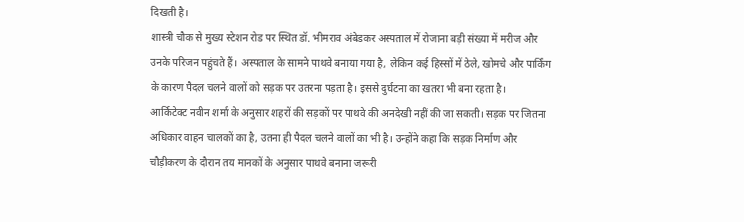दिखती है।
शास्त्री चौक से मुख्य स्टेशन रोड पर स्थित डॉ. भीमराव अंबेडकर अस्पताल में रोजाना बड़ी संख्या में मरीज और उनके परिजन पहुंचते हैं। अस्पताल के सामने पाथवे बनाया गया है, लेकिन कई हिस्सों में ठेले, खोमचे और पार्किंग के कारण पैदल चलने वालों को सड़क पर उतरना पड़ता है। इससे दुर्घटना का खतरा भी बना रहता है।
आर्किटेक्ट नवीन शर्मा के अनुसार शहरों की सड़कों पर पाथवे की अनदेखी नहीं की जा सकती। सड़क पर जितना अधिकार वाहन चालकों का है, उतना ही पैदल चलने वालों का भी है। उन्होंने कहा कि सड़क निर्माण और चौड़ीकरण के दौरान तय मानकों के अनुसार पाथवे बनाना जरूरी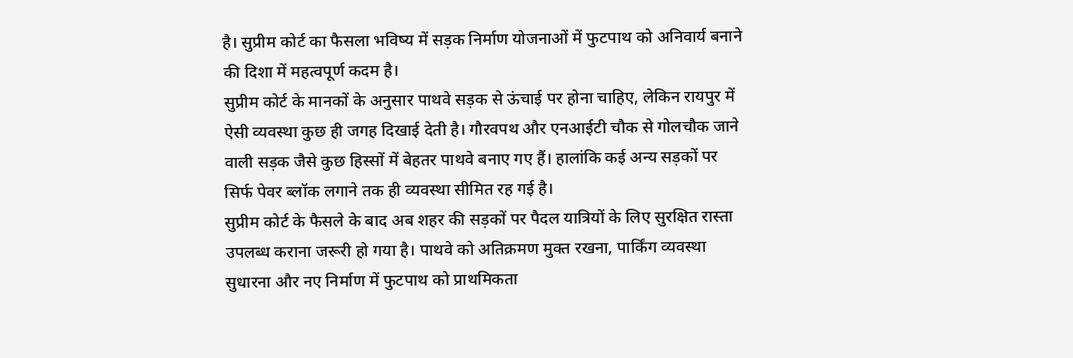है। सुप्रीम कोर्ट का फैसला भविष्य में सड़क निर्माण योजनाओं में फुटपाथ को अनिवार्य बनाने की दिशा में महत्वपूर्ण कदम है।
सुप्रीम कोर्ट के मानकों के अनुसार पाथवे सड़क से ऊंचाई पर होना चाहिए, लेकिन रायपुर में ऐसी व्यवस्था कुछ ही जगह दिखाई देती है। गौरवपथ और एनआईटी चौक से गोलचौक जाने वाली सड़क जैसे कुछ हिस्सों में बेहतर पाथवे बनाए गए हैं। हालांकि कई अन्य सड़कों पर सिर्फ पेवर ब्लॉक लगाने तक ही व्यवस्था सीमित रह गई है।
सुप्रीम कोर्ट के फैसले के बाद अब शहर की सड़कों पर पैदल यात्रियों के लिए सुरक्षित रास्ता उपलब्ध कराना जरूरी हो गया है। पाथवे को अतिक्रमण मुक्त रखना, पार्किंग व्यवस्था सुधारना और नए निर्माण में फुटपाथ को प्राथमिकता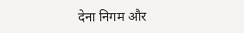देना निगम और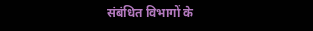संबंधित विभागों के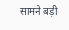सामने बड़ी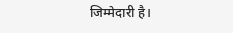जिम्मेदारी है।